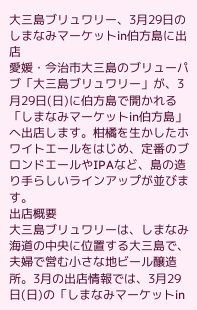大三島ブリュワリー、3月29日のしまなみマーケットin伯方島に出店
愛媛・今治市大三島のブリューパブ「大三島ブリュワリー」が、3月29日(日)に伯方島で開かれる「しまなみマーケットin伯方島」へ出店します。柑橘を生かしたホワイトエールをはじめ、定番のブロンドエールやIPAなど、島の造り手らしいラインアップが並びます。
出店概要
大三島ブリュワリーは、しまなみ海道の中央に位置する大三島で、夫婦で営む小さな地ビール醸造所。3月の出店情報では、3月29日(日)の「しまなみマーケットin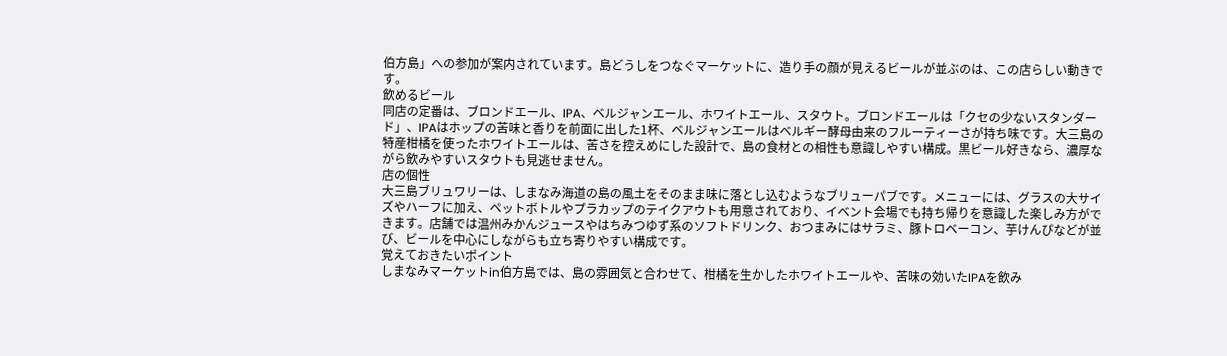伯方島」への参加が案内されています。島どうしをつなぐマーケットに、造り手の顔が見えるビールが並ぶのは、この店らしい動きです。
飲めるビール
同店の定番は、ブロンドエール、IPA、ベルジャンエール、ホワイトエール、スタウト。ブロンドエールは「クセの少ないスタンダード」、IPAはホップの苦味と香りを前面に出した1杯、ベルジャンエールはベルギー酵母由来のフルーティーさが持ち味です。大三島の特産柑橘を使ったホワイトエールは、苦さを控えめにした設計で、島の食材との相性も意識しやすい構成。黒ビール好きなら、濃厚ながら飲みやすいスタウトも見逃せません。
店の個性
大三島ブリュワリーは、しまなみ海道の島の風土をそのまま味に落とし込むようなブリューパブです。メニューには、グラスの大サイズやハーフに加え、ペットボトルやプラカップのテイクアウトも用意されており、イベント会場でも持ち帰りを意識した楽しみ方ができます。店舗では温州みかんジュースやはちみつゆず系のソフトドリンク、おつまみにはサラミ、豚トロベーコン、芋けんぴなどが並び、ビールを中心にしながらも立ち寄りやすい構成です。
覚えておきたいポイント
しまなみマーケットin伯方島では、島の雰囲気と合わせて、柑橘を生かしたホワイトエールや、苦味の効いたIPAを飲み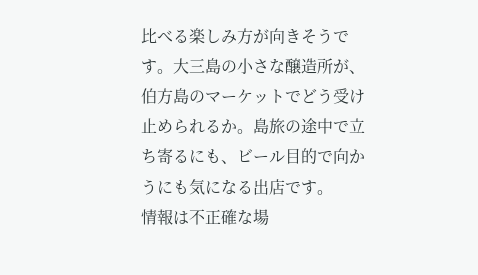比べる楽しみ方が向きそうです。大三島の小さな醸造所が、伯方島のマーケットでどう受け止められるか。島旅の途中で立ち寄るにも、ビール目的で向かうにも気になる出店です。
情報は不正確な場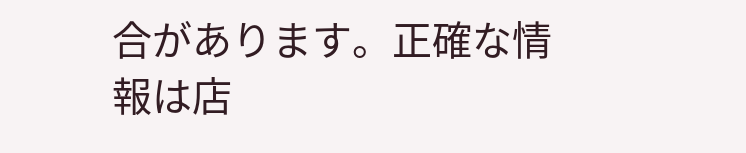合があります。正確な情報は店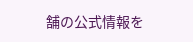舗の公式情報を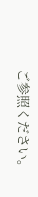ご参照ください。